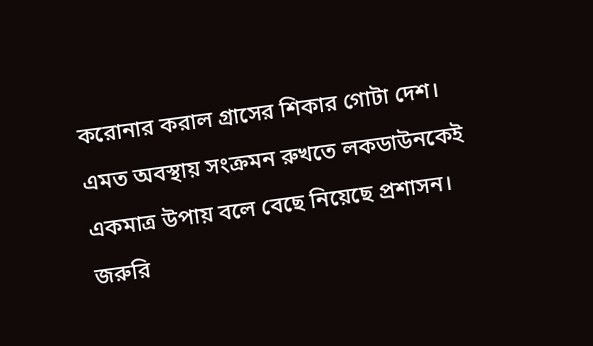করোনার করাল গ্রাসের শিকার গোটা দেশ। এমত অবস্থায় সংক্রমন রুখতে লকডাউনকেই একমাত্র উপায় বলে বেছে নিয়েছে প্রশাসন। জরুরি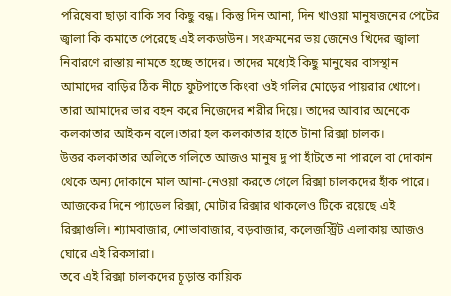পরিষেবা ছাড়া বাকি সব কিছু বন্ধ। কিন্তু দিন আনা, দিন খাওয়া মানুষজনের পেটের জ্বালা কি কমাতে পেরেছে এই লকডাউন। সংক্রমনের ভয় জেনেও খিদের জ্বালা নিবারণে রাস্তায় নামতে হচ্ছে তাদের। তাদের মধ্যেই কিছু মানুষের বাসস্থান আমাদের বাড়ির ঠিক নীচে ফুটপাতে কিংবা ওই গলির মোড়ের পায়রার খোপে। তারা আমাদের ভার বহন করে নিজেদের শরীর দিয়ে। তাদের আবার অনেকে কলকাতার আইকন বলে।তারা হল কলকাতার হাতে টানা রিক্সা চালক।
উত্তর কলকাতার অলিতে গলিতে আজও মানুষ দু পা হাঁটতে না পারলে বা দোকান থেকে অন্য দোকানে মাল আনা-নেওয়া করতে গেলে রিক্সা চালকদের হাঁক পারে। আজকের দিনে প্যাডেল রিক্সা, মোটার রিক্সার থাকলেও টিকে রয়েছে এই রিক্সাগুলি। শ্যামবাজার, শোভাবাজার, বড়বাজার, কলেজস্ট্রিট এলাকায় আজও ঘোরে এই রিকসারা।
তবে এই রিক্সা চালকদের চূড়ান্ত কায়িক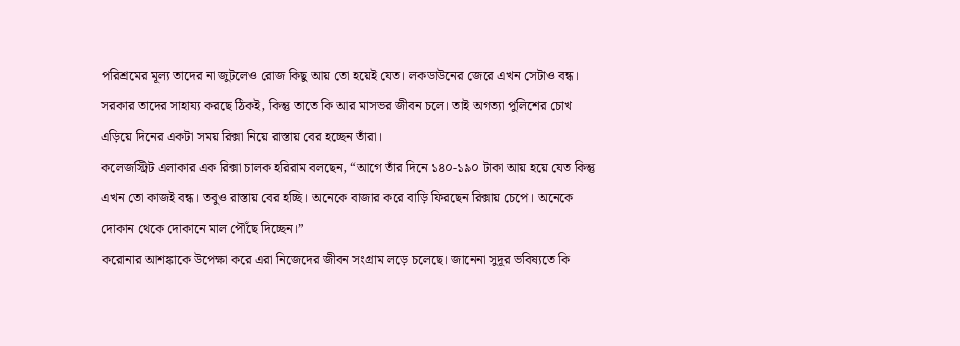পরিশ্রমের মূল্য তাদের না জুটলেও রোজ কিছু আয় তো হয়েই যেত। লকডাউনের জেরে এখন সেটাও বন্ধ। সরকার তাদের সাহায্য করছে ঠিকই, কিন্তু তাতে কি আর মাসভর জীবন চলে। তাই অগত্যা পুলিশের চোখ এড়িয়ে দিনের একটা সময় রিক্সা নিয়ে রাস্তায় বের হচ্ছেন তাঁরা।
কলেজস্ট্রিট এলাকার এক রিক্সা চালক হরিরাম বলছেন, “আগে তাঁর দিনে ১৪০-১৯০ টাকা আয় হয়ে যেত কিন্তু এখন তো কাজই বন্ধ। তবুও রাস্তায় বের হচ্ছি। অনেকে বাজার করে বাড়ি ফিরছেন রিক্সায় চেপে। অনেকে দোকান থেকে দোকানে মাল পৌঁছে দিচ্ছেন।”
করোনার আশঙ্কাকে উপেক্ষা করে এরা নিজেদের জীবন সংগ্রাম লড়ে চলেছে। জানেনা সুদূর ভবিষ্যতে কি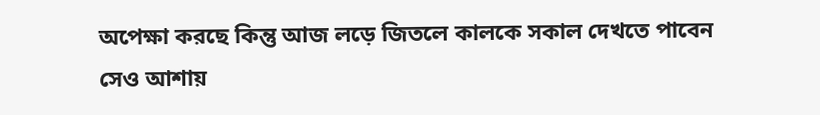অপেক্ষা করছে কিন্তু আজ লড়ে জিতলে কালকে সকাল দেখতে পাবেন সেও আশায়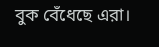বুক বেঁধেছে এরা।